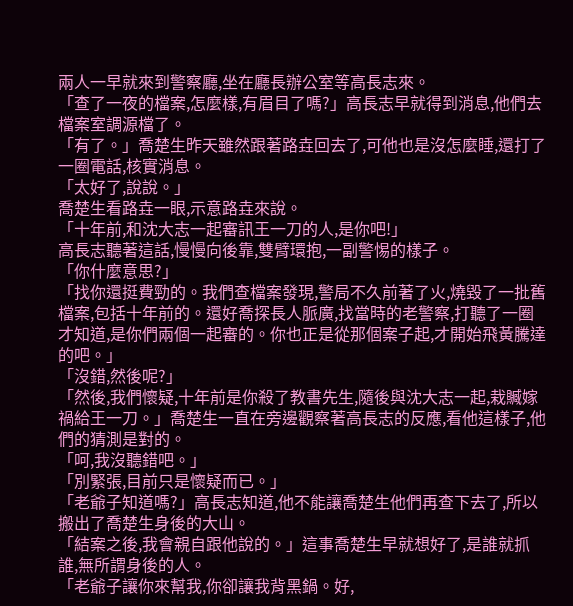兩人一早就來到警察廳,坐在廳長辦公室等高長志來。
「查了一夜的檔案,怎麼樣,有眉目了嗎?」高長志早就得到消息,他們去檔案室調源檔了。
「有了。」喬楚生昨天雖然跟著路垚回去了,可他也是沒怎麼睡,還打了一圈電話,核實消息。
「太好了,說說。」
喬楚生看路垚一眼,示意路垚來說。
「十年前,和沈大志一起審訊王一刀的人,是你吧!」
高長志聽著這話,慢慢向後靠,雙臂環抱,一副警惕的樣子。
「你什麼意思?」
「找你還挺費勁的。我們查檔案發現,警局不久前著了火,燒毀了一批舊檔案,包括十年前的。還好喬探長人脈廣,找當時的老警察,打聽了一圈才知道,是你們兩個一起審的。你也正是從那個案子起,才開始飛黃騰達的吧。」
「沒錯,然後呢?」
「然後,我們懷疑,十年前是你殺了教書先生,隨後與沈大志一起,栽贓嫁禍給王一刀。」喬楚生一直在旁邊觀察著高長志的反應,看他這樣子,他們的猜測是對的。
「呵,我沒聽錯吧。」
「別緊張,目前只是懷疑而已。」
「老爺子知道嗎?」高長志知道,他不能讓喬楚生他們再查下去了,所以搬出了喬楚生身後的大山。
「結案之後,我會親自跟他說的。」這事喬楚生早就想好了,是誰就抓誰,無所謂身後的人。
「老爺子讓你來幫我,你卻讓我背黑鍋。好,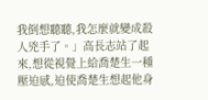我倒想聽聽,我怎麼就變成殺人兇手了。」高長志站了起來,想從視覺上給喬楚生一種壓迫感,迫使喬楚生想起他身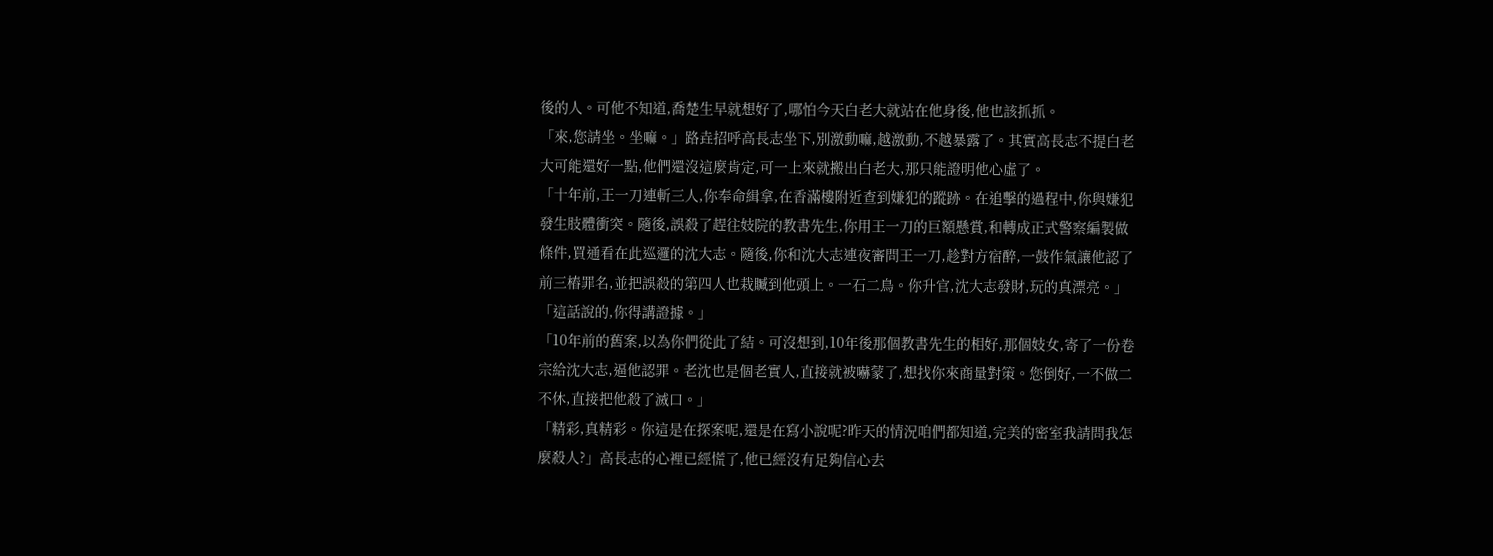後的人。可他不知道,喬楚生早就想好了,哪怕今天白老大就站在他身後,他也該抓抓。
「來,您請坐。坐嘛。」路垚招呼高長志坐下,別激動嘛,越激動,不越暴露了。其實高長志不提白老大可能還好一點,他們還沒這麼肯定,可一上來就搬出白老大,那只能證明他心虛了。
「十年前,王一刀連斬三人,你奉命緝拿,在香滿樓附近查到嫌犯的蹤跡。在追擊的過程中,你與嫌犯發生肢體衝突。隨後,誤殺了趕往妓院的教書先生,你用王一刀的巨額懸賞,和轉成正式警察編製做條件,買通看在此巡邏的沈大志。隨後,你和沈大志連夜審問王一刀,趁對方宿醉,一鼓作氣讓他認了前三樁罪名,並把誤殺的第四人也栽贓到他頭上。一石二鳥。你升官,沈大志發財,玩的真漂亮。」
「這話說的,你得講證據。」
「10年前的舊案,以為你們從此了結。可沒想到,10年後那個教書先生的相好,那個妓女,寄了一份卷宗給沈大志,逼他認罪。老沈也是個老實人,直接就被嚇蒙了,想找你來商量對策。您倒好,一不做二不休,直接把他殺了滅口。」
「精彩,真精彩。你這是在探案呢,還是在寫小說呢?昨天的情況咱們都知道,完美的密室我請問我怎麼殺人?」高長志的心裡已經慌了,他已經沒有足夠信心去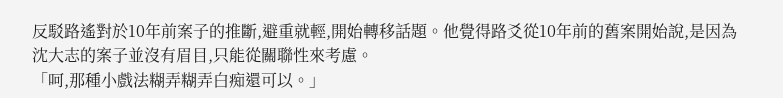反駁路遙對於10年前案子的推斷,避重就輕,開始轉移話題。他覺得路爻從10年前的舊案開始說,是因為沈大志的案子並沒有眉目,只能從關聯性來考慮。
「呵,那種小戲法糊弄糊弄白痴還可以。」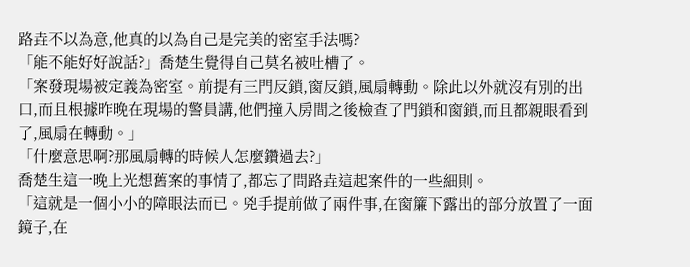路垚不以為意,他真的以為自己是完美的密室手法嗎?
「能不能好好說話?」喬楚生覺得自己莫名被吐槽了。
「案發現場被定義為密室。前提有三門反鎖,窗反鎖,風扇轉動。除此以外就沒有別的出口,而且根據昨晚在現場的警員講,他們撞入房間之後檢查了門鎖和窗鎖,而且都親眼看到了,風扇在轉動。」
「什麼意思啊?那風扇轉的時候人怎麼鑽過去?」
喬楚生這一晚上光想舊案的事情了,都忘了問路垚這起案件的一些細則。
「這就是一個小小的障眼法而已。兇手提前做了兩件事,在窗簾下露出的部分放置了一面鏡子,在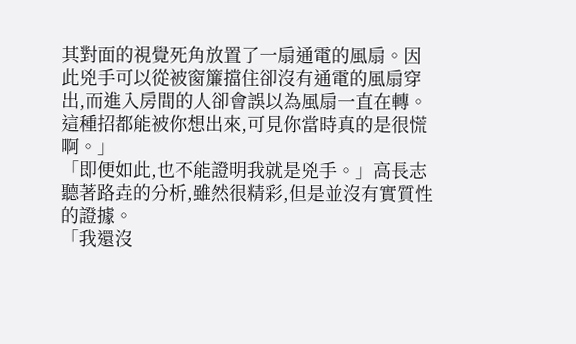其對面的視覺死角放置了一扇通電的風扇。因此兇手可以從被窗簾擋住卻沒有通電的風扇穿出,而進入房間的人卻會誤以為風扇一直在轉。這種招都能被你想出來,可見你當時真的是很慌啊。」
「即便如此,也不能證明我就是兇手。」高長志聽著路垚的分析,雖然很精彩,但是並沒有實質性的證據。
「我還沒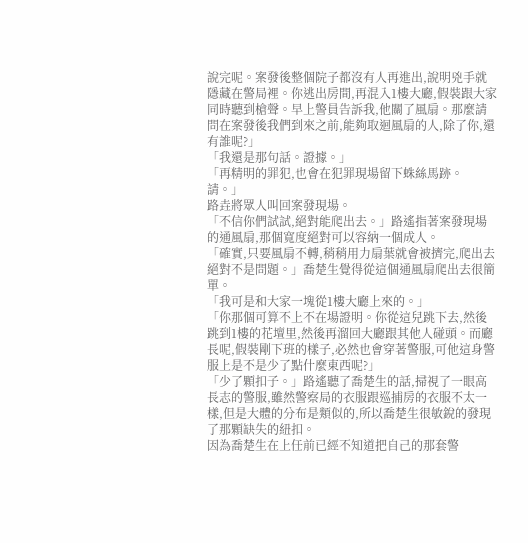說完呢。案發後整個院子都沒有人再進出,說明兇手就隱藏在警局裡。你逃出房間,再混入1樓大廳,假裝跟大家同時聽到槍聲。早上警員告訴我,他關了風扇。那麼請問在案發後我們到來之前,能夠取迴風扇的人,除了你,還有誰呢?」
「我還是那句話。證據。」
「再精明的罪犯,也會在犯罪現場留下蛛絲馬跡。請。」
路垚將眾人叫回案發現場。
「不信你們試試,絕對能爬出去。」路遙指著案發現場的通風扇,那個寬度絕對可以容納一個成人。
「確實,只要風扇不轉,稍稍用力扇葉就會被擠完,爬出去絕對不是問題。」喬楚生覺得從這個通風扇爬出去很簡單。
「我可是和大家一塊從1樓大廳上來的。」
「你那個可算不上不在場證明。你從這兒跳下去,然後跳到1樓的花壇里,然後再溜回大廳跟其他人碰頭。而廳長呢,假裝剛下班的樣子,必然也會穿著警服,可他這身警服上是不是少了點什麼東西呢?」
「少了顆扣子。」路遙聽了喬楚生的話,掃視了一眼高長志的警服,雖然警察局的衣服跟巡捕房的衣服不太一樣,但是大體的分布是類似的,所以喬楚生很敏銳的發現了那顆缺失的紐扣。
因為喬楚生在上任前已經不知道把自己的那套警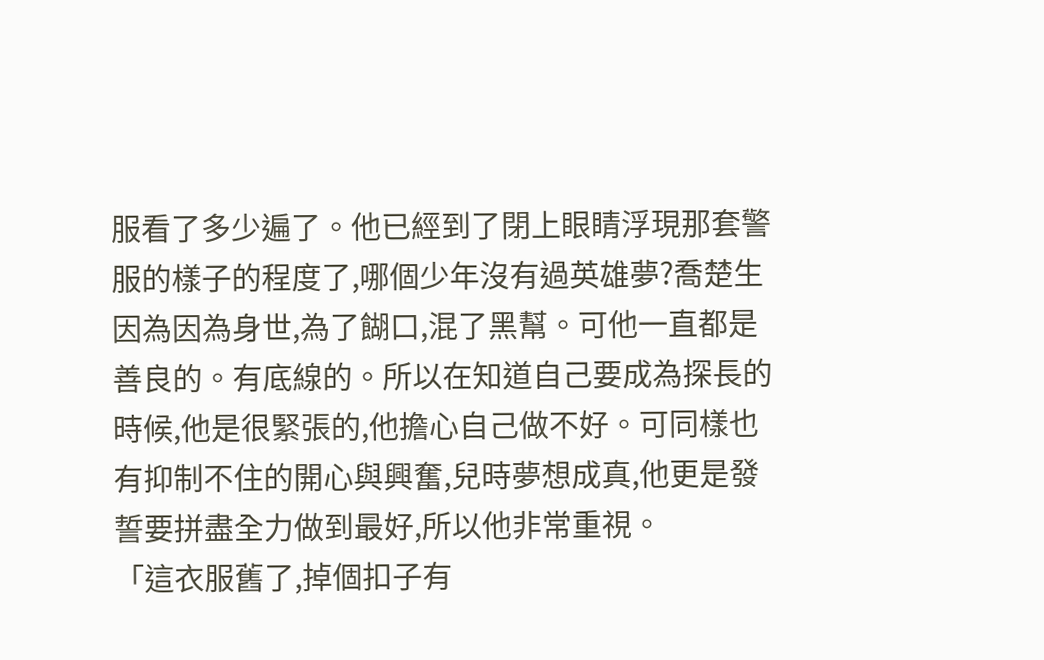服看了多少遍了。他已經到了閉上眼睛浮現那套警服的樣子的程度了,哪個少年沒有過英雄夢?喬楚生因為因為身世,為了餬口,混了黑幫。可他一直都是善良的。有底線的。所以在知道自己要成為探長的時候,他是很緊張的,他擔心自己做不好。可同樣也有抑制不住的開心與興奮,兒時夢想成真,他更是發誓要拼盡全力做到最好,所以他非常重視。
「這衣服舊了,掉個扣子有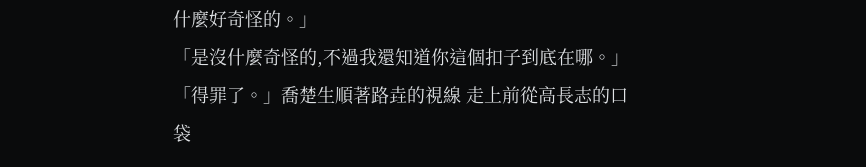什麼好奇怪的。」
「是沒什麼奇怪的,不過我還知道你這個扣子到底在哪。」
「得罪了。」喬楚生順著路垚的視線 走上前從高長志的口袋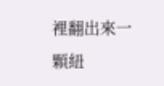裡翻出來一顆紐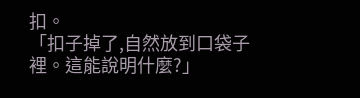扣。
「扣子掉了,自然放到口袋子裡。這能說明什麼?」